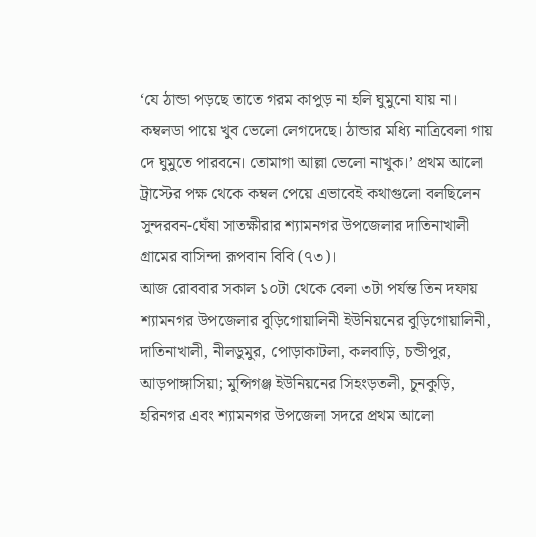‘যে ঠান্ডা পড়ছে তাতে গরম কাপুড় না হলি ঘুমুনো যায় না। কম্বলডা পায়ে খুব ভেলো লেগদেছে। ঠান্ডার মধ্যি নাত্রিবেলা গায় দে ঘুমুতে পারবনে। তোমাগা আল্লা ভেলো নাখুক।’ প্রথম আলো ট্রাস্টের পক্ষ থেকে কম্বল পেয়ে এভাবেই কথাগুলো বলছিলেন সুন্দরবন-ঘেঁষা সাতক্ষীরার শ্যামনগর উপজেলার দাতিনাখালী গ্রামের বাসিন্দা রূপবান বিবি (৭৩)।
আজ রোববার সকাল ১০টা থেকে বেলা ৩টা পর্যন্ত তিন দফায় শ্যামনগর উপজেলার বুড়িগোয়ালিনী ইউনিয়নের বুড়িগোয়ালিনী, দাতিনাখালী, নীলডুমুর, পোড়াকাটলা, কলবাড়ি, চন্ডীপুর, আড়পাঙ্গাসিয়া; মুন্সিগঞ্জ ইউনিয়নের সিহংড়তলী, চুনকুড়ি, হরিনগর এবং শ্যামনগর উপজেলা সদরে প্রথম আলো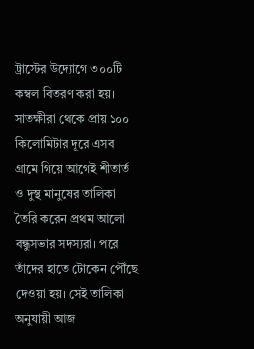ট্রাস্টের উদ্যোগে ৩০০টি কম্বল বিতরণ করা হয়।
সাতক্ষীরা থেকে প্রায় ১০০ কিলোমিটার দূরে এসব গ্রামে গিয়ে আগেই শীতার্ত ও দুস্থ মানুষের তালিকা তৈরি করেন প্রথম আলো বন্ধুসভার সদস্যরা। পরে তাঁদের হাতে টোকেন পৌঁছে দেওয়া হয়। সেই তালিকা অনুযায়ী আজ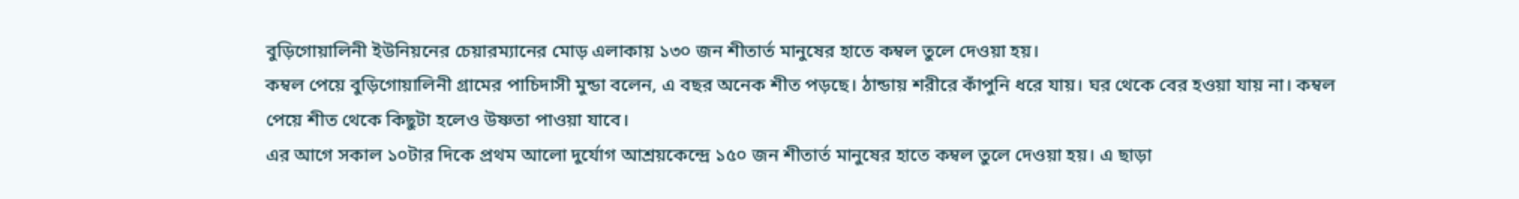বুড়িগোয়ালিনী ইউনিয়নের চেয়ারম্যানের মোড় এলাকায় ১৩০ জন শীতার্ত মানুষের হাতে কম্বল তুলে দেওয়া হয়।
কম্বল পেয়ে বুড়িগোয়ালিনী গ্রামের পাচিদাসী মুন্ডা বলেন, এ বছর অনেক শীত পড়ছে। ঠান্ডায় শরীরে কাঁপুনি ধরে যায়। ঘর থেকে বের হওয়া যায় না। কম্বল পেয়ে শীত থেকে কিছুটা হলেও উষ্ণতা পাওয়া যাবে।
এর আগে সকাল ১০টার দিকে প্রথম আলো দুর্যোগ আশ্রয়কেন্দ্রে ১৫০ জন শীতার্ত মানুষের হাতে কম্বল তুলে দেওয়া হয়। এ ছাড়া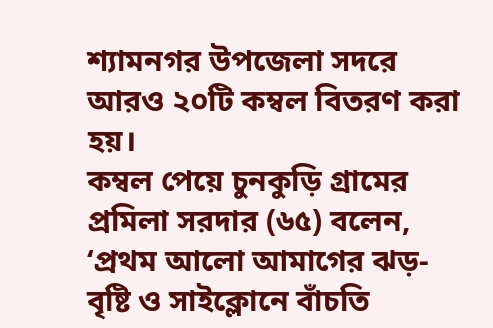শ্যামনগর উপজেলা সদরে আরও ২০টি কম্বল বিতরণ করা হয়।
কম্বল পেয়ে চুনকুড়ি গ্রামের প্রমিলা সরদার (৬৫) বলেন, ‘প্রথম আলো আমাগের ঝড়-বৃষ্টি ও সাইক্লোনে বাঁচতি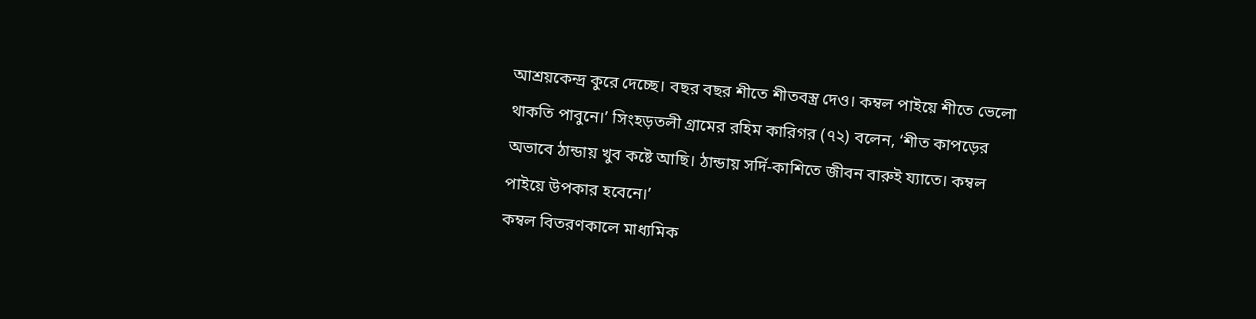আশ্রয়কেন্দ্র কুরে দেচ্ছে। বছর বছর শীতে শীতবস্ত্র দেও। কম্বল পাইয়ে শীতে ভেলো থাকতি পাবুনে।’ সিংহড়তলী গ্রামের রহিম কারিগর (৭২) বলেন, ‘শীত কাপড়ের অভাবে ঠান্ডায় খুব কষ্টে আছি। ঠান্ডায় সর্দি-কাশিতে জীবন বারুই য্যাতে। কম্বল পাইয়ে উপকার হবেনে।’
কম্বল বিতরণকালে মাধ্যমিক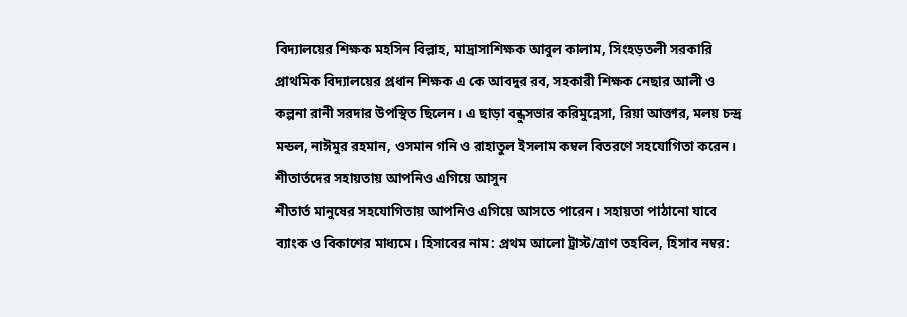বিদ্যালয়ের শিক্ষক মহসিন বিল্লাহ, মাদ্রাসাশিক্ষক আবুল কালাম, সিংহড়তলী সরকারি প্রাথমিক বিদ্যালয়ের প্রধান শিক্ষক এ কে আবদুর রব, সহকারী শিক্ষক নেছার আলী ও কল্পনা রানী সরদার উপস্থিত ছিলেন। এ ছাড়া বন্ধুসভার করিমুন্নেসা, রিয়া আক্তার, মলয় চন্দ্র মন্ডল, নাঈমুর রহমান, ওসমান গনি ও রাহাতুল ইসলাম কম্বল বিতরণে সহযোগিতা করেন।
শীতার্তদের সহায়তায় আপনিও এগিয়ে আসুন
শীতার্ত মানুষের সহযোগিতায় আপনিও এগিয়ে আসতে পারেন। সহায়তা পাঠানো যাবে ব্যাংক ও বিকাশের মাধ্যমে। হিসাবের নাম: প্রথম আলো ট্রাস্ট/ত্রাণ তহবিল, হিসাব নম্বর: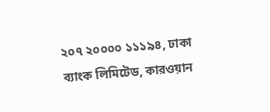২০৭ ২০০০০ ১১১৯৪, ঢাকা ব্যাংক লিমিটেড, কারওয়ান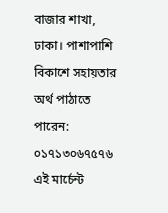বাজার শাখা, ঢাকা। পাশাপাশি বিকাশে সহায়তার অর্থ পাঠাতে পারেন: ০১৭১৩০৬৭৫৭৬ এই মার্চেন্ট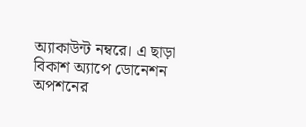অ্যাকাউন্ট নম্বরে। এ ছাড়া বিকাশ অ্যাপে ডোনেশন অপশনের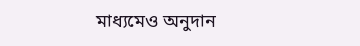মাধ্যমেও অনুদান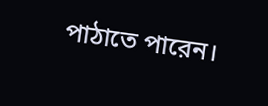পাঠাতে পারেন।